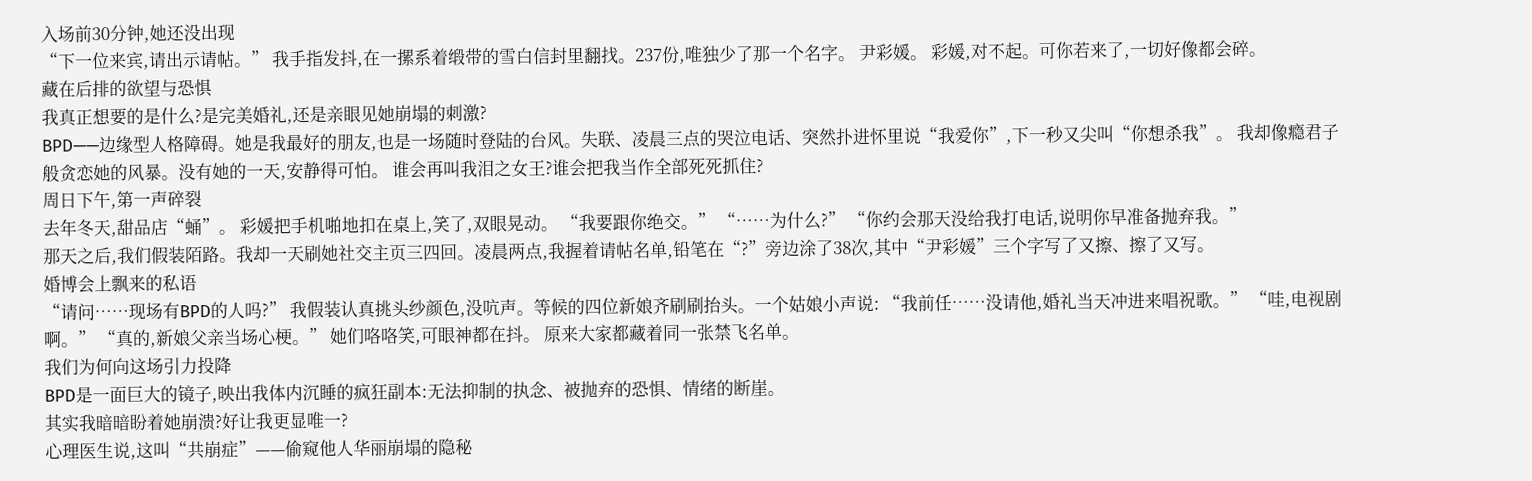入场前30分钟,她还没出现
“下一位来宾,请出示请帖。” 我手指发抖,在一摞系着缎带的雪白信封里翻找。237份,唯独少了那一个名字。 尹彩媛。 彩媛,对不起。可你若来了,一切好像都会碎。
藏在后排的欲望与恐惧
我真正想要的是什么?是完美婚礼,还是亲眼见她崩塌的刺激?
BPD——边缘型人格障碍。她是我最好的朋友,也是一场随时登陆的台风。失联、凌晨三点的哭泣电话、突然扑进怀里说“我爱你”,下一秒又尖叫“你想杀我”。 我却像瘾君子般贪恋她的风暴。没有她的一天,安静得可怕。 谁会再叫我泪之女王?谁会把我当作全部死死抓住?
周日下午,第一声碎裂
去年冬天,甜品店“蛹”。 彩媛把手机啪地扣在桌上,笑了,双眼晃动。 “我要跟你绝交。” “……为什么?” “你约会那天没给我打电话,说明你早准备抛弃我。”
那天之后,我们假装陌路。我却一天刷她社交主页三四回。凌晨两点,我握着请帖名单,铅笔在“?”旁边涂了38次,其中“尹彩媛”三个字写了又擦、擦了又写。
婚博会上飘来的私语
“请问……现场有BPD的人吗?” 我假装认真挑头纱颜色,没吭声。等候的四位新娘齐刷刷抬头。一个姑娘小声说: “我前任……没请他,婚礼当天冲进来唱祝歌。” “哇,电视剧啊。” “真的,新娘父亲当场心梗。” 她们咯咯笑,可眼神都在抖。 原来大家都藏着同一张禁飞名单。
我们为何向这场引力投降
BPD是一面巨大的镜子,映出我体内沉睡的疯狂副本:无法抑制的执念、被抛弃的恐惧、情绪的断崖。
其实我暗暗盼着她崩溃?好让我更显唯一?
心理医生说,这叫“共崩症”——偷窥他人华丽崩塌的隐秘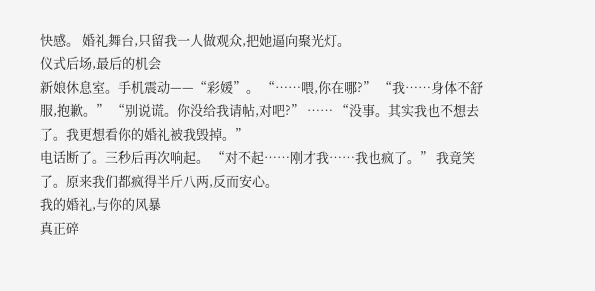快感。 婚礼舞台,只留我一人做观众,把她逼向聚光灯。
仪式后场,最后的机会
新娘休息室。手机震动——“彩媛”。 “……喂,你在哪?” “我……身体不舒服,抱歉。” “别说谎。你没给我请帖,对吧?” …… “没事。其实我也不想去了。我更想看你的婚礼被我毁掉。”
电话断了。三秒后再次响起。 “对不起……刚才我……我也疯了。” 我竟笑了。原来我们都疯得半斤八两,反而安心。
我的婚礼,与你的风暴
真正碎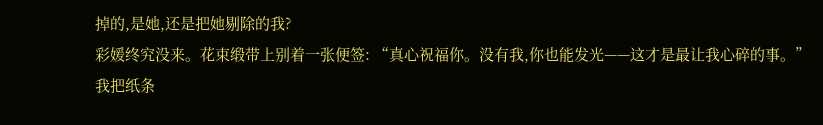掉的,是她,还是把她剔除的我?
彩媛终究没来。花束缎带上别着一张便签: “真心祝福你。没有我,你也能发光——这才是最让我心碎的事。”
我把纸条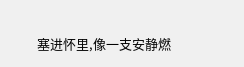塞进怀里,像一支安静燃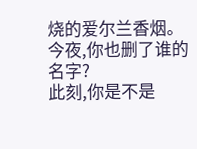烧的爱尔兰香烟。
今夜,你也删了谁的名字?
此刻,你是不是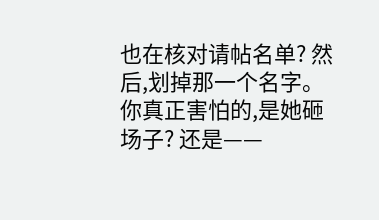也在核对请帖名单? 然后,划掉那一个名字。
你真正害怕的,是她砸场子? 还是——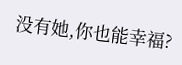没有她,你也能幸福?